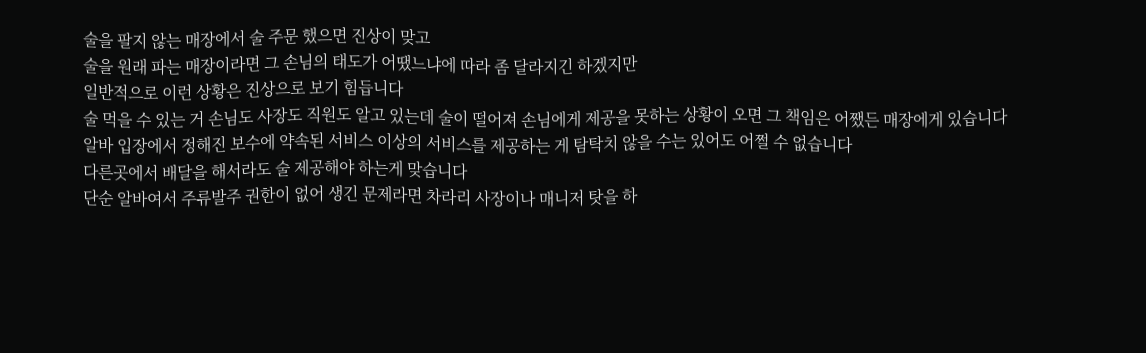술을 팔지 않는 매장에서 술 주문 했으면 진상이 맞고
술을 원래 파는 매장이라면 그 손님의 태도가 어땠느냐에 따라 좀 달라지긴 하겠지만
일반적으로 이런 상황은 진상으로 보기 힘듭니다
술 먹을 수 있는 거 손님도 사장도 직원도 알고 있는데 술이 떨어져 손님에게 제공을 못하는 상황이 오면 그 책임은 어쨌든 매장에게 있습니다
알바 입장에서 정해진 보수에 약속된 서비스 이상의 서비스를 제공하는 게 탐탁치 않을 수는 있어도 어쩔 수 없습니다
다른곳에서 배달을 해서라도 술 제공해야 하는게 맞습니다
단순 알바여서 주류발주 권한이 없어 생긴 문제라면 차라리 사장이나 매니저 탓을 하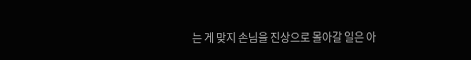는 게 맞지 손님을 진상으로 몰아갈 일은 아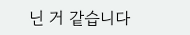닌 거 같습니다